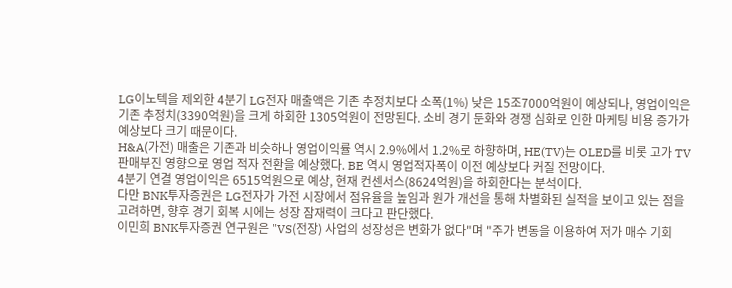LG이노텍을 제외한 4분기 LG전자 매출액은 기존 추정치보다 소폭(1%) 낮은 15조7000억원이 예상되나, 영업이익은 기존 추정치(3390억원)을 크게 하회한 1305억원이 전망된다. 소비 경기 둔화와 경쟁 심화로 인한 마케팅 비용 증가가 예상보다 크기 때문이다.
H&A(가전) 매출은 기존과 비슷하나 영업이익률 역시 2.9%에서 1.2%로 하향하며, HE(TV)는 OLED를 비롯 고가 TV 판매부진 영향으로 영업 적자 전환을 예상했다. BE 역시 영업적자폭이 이전 예상보다 커질 전망이다.
4분기 연결 영업이익은 6515억원으로 예상, 현재 컨센서스(8624억원)을 하회한다는 분석이다.
다만 BNK투자증권은 LG전자가 가전 시장에서 점유율을 높임과 원가 개선을 통해 차별화된 실적을 보이고 있는 점을 고려하면, 향후 경기 회복 시에는 성장 잠재력이 크다고 판단했다.
이민희 BNK투자증권 연구원은 "VS(전장) 사업의 성장성은 변화가 없다"며 "주가 변동을 이용하여 저가 매수 기회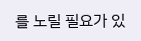를 노릴 필요가 있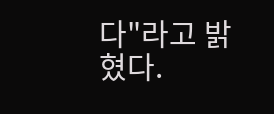다"라고 밝혔다.